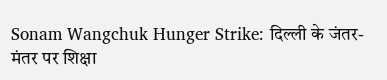Sonam Wangchuk Hunger Strike: दिल्ली के जंतर-मंतर पर शिक्षा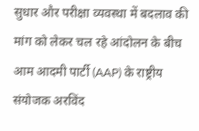सुधार और परीक्षा व्यवस्था में बदलाव की मांग को लेकर चल रहे आंदोलन के बीच आम आदमी पार्टी (AAP) के राष्ट्रीय संयोजक अरविंद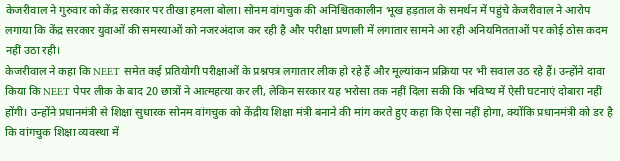केजरीवाल ने गुरुवार को केंद्र सरकार पर तीखा हमला बोला। सोनम वांगचुक की अनिश्चितकालीन भूख हड़ताल के समर्थन में पहुंचे केजरीवाल ने आरोप लगाया कि केंद्र सरकार युवाओं की समस्याओं को नजरअंदाज कर रही है और परीक्षा प्रणाली में लगातार सामने आ रही अनियमितताओं पर कोई ठोस कदम नहीं उठा रही।
केजरीवाल ने कहा कि NEET समेत कई प्रतियोगी परीक्षाओं के प्रश्नपत्र लगातार लीक हो रहे हैं और मूल्यांकन प्रक्रिया पर भी सवाल उठ रहे हैं। उन्होंने दावा किया कि NEET पेपर लीक के बाद 20 छात्रों ने आत्महत्या कर ली, लेकिन सरकार यह भरोसा तक नहीं दिला सकी कि भविष्य में ऐसी घटनाएं दोबारा नहीं होंगी। उन्होंने प्रधानमंत्री से शिक्षा सुधारक सोनम वांगचुक को केंद्रीय शिक्षा मंत्री बनाने की मांग करते हुए कहा कि ऐसा नहीं होगा, क्योंकि प्रधानमंत्री को डर है कि वांगचुक शिक्षा व्यवस्था में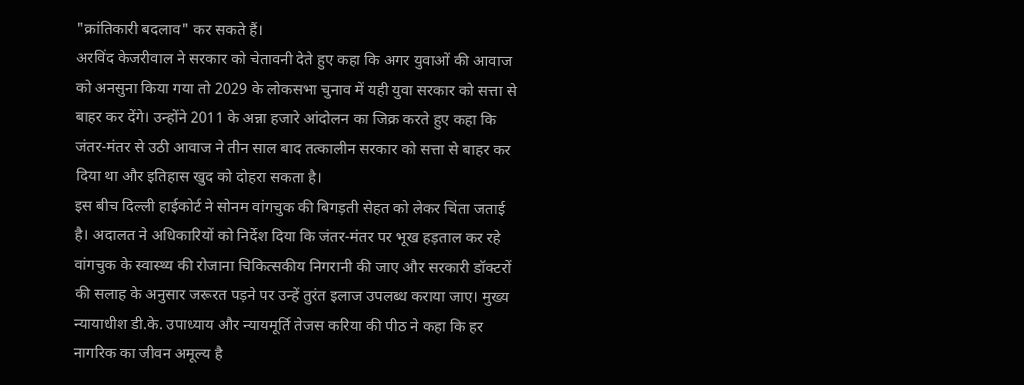"क्रांतिकारी बदलाव" कर सकते हैं।
अरविंद केजरीवाल ने सरकार को चेतावनी देते हुए कहा कि अगर युवाओं की आवाज को अनसुना किया गया तो 2029 के लोकसभा चुनाव में यही युवा सरकार को सत्ता से बाहर कर देंगे। उन्होंने 2011 के अन्ना हजारे आंदोलन का जिक्र करते हुए कहा कि जंतर-मंतर से उठी आवाज ने तीन साल बाद तत्कालीन सरकार को सत्ता से बाहर कर दिया था और इतिहास खुद को दोहरा सकता है।
इस बीच दिल्ली हाईकोर्ट ने सोनम वांगचुक की बिगड़ती सेहत को लेकर चिंता जताई है। अदालत ने अधिकारियों को निर्देश दिया कि जंतर-मंतर पर भूख हड़ताल कर रहे वांगचुक के स्वास्थ्य की रोजाना चिकित्सकीय निगरानी की जाए और सरकारी डॉक्टरों की सलाह के अनुसार जरूरत पड़ने पर उन्हें तुरंत इलाज उपलब्ध कराया जाए। मुख्य न्यायाधीश डी.के. उपाध्याय और न्यायमूर्ति तेजस करिया की पीठ ने कहा कि हर नागरिक का जीवन अमूल्य है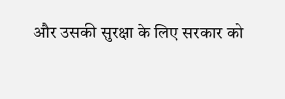और उसकी सुरक्षा के लिए सरकार को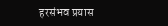हरसंभव प्रयास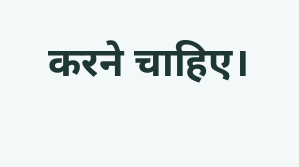करने चाहिए।